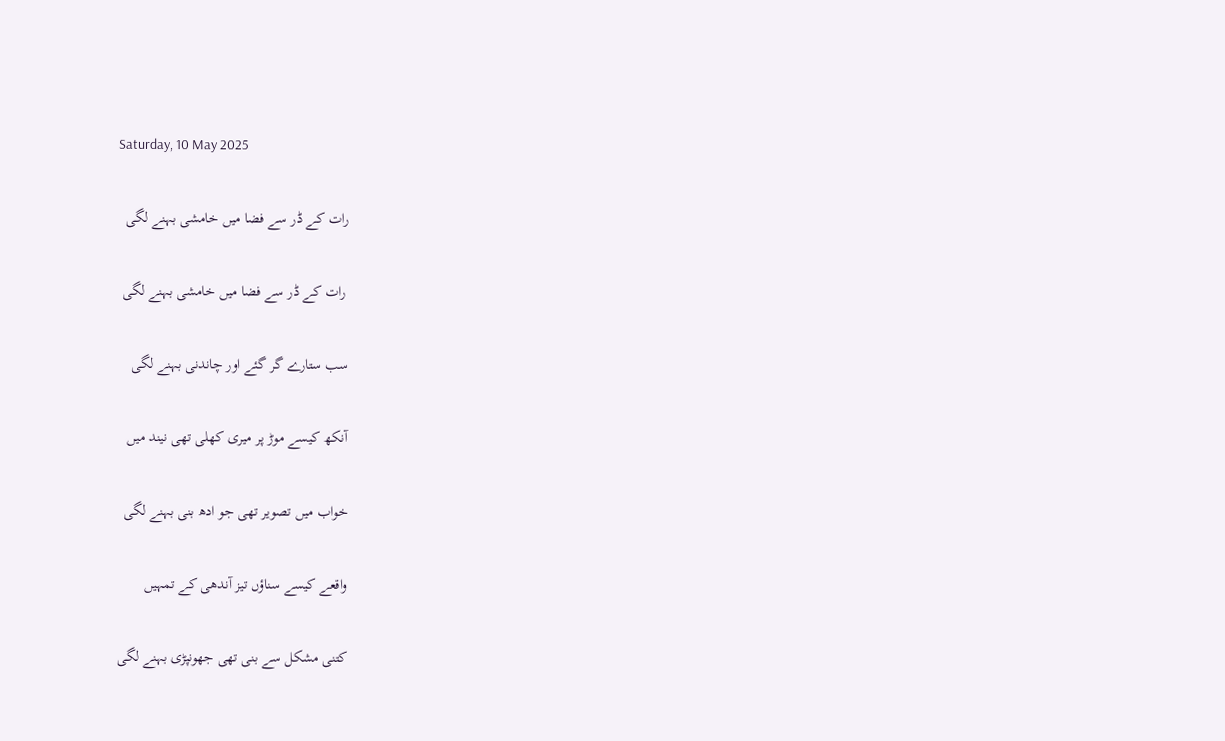Saturday, 10 May 2025

رات کے ڈر سے فضا میں خامشی بہنے لگی

 رات کے ڈر سے فضا میں خامشی بہنے لگی

سب ستارے گر گئے اور چاندنی بہنے لگی

آنکھ کیسے موڑ پر میری کھلی تھی نیند میں

خواب میں تصویر تھی جو ادھ بنی بہنے لگی

واقعے کیسے سناؤں تیز آندھی کے تمہیں

کتنی مشکل سے بنی تھی جھونپڑی بہنے لگی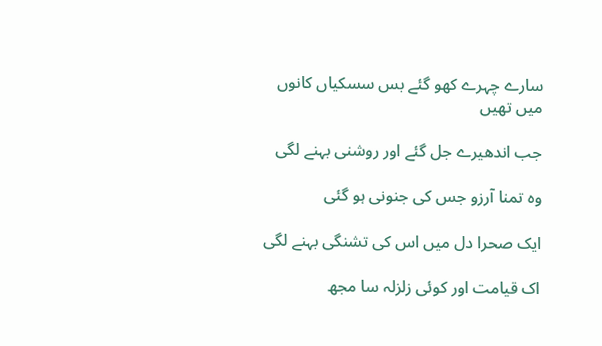سارے چہرے کھو گئے بس سسکیاں کانوں میں تھیں

جب اندھیرے جل گئے اور روشنی بہنے لگی

وہ تمنا آرزو جس کی جنونی ہو گئی

ایک صحرا دل میں اس کی تشنگی بہنے لگی

اک قیامت اور کوئی زلزلہ سا مجھ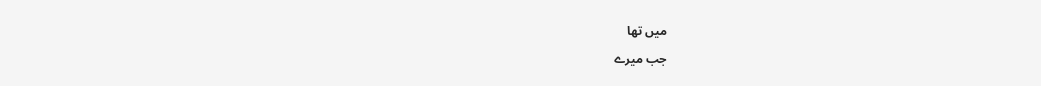میں تھا

جب میرے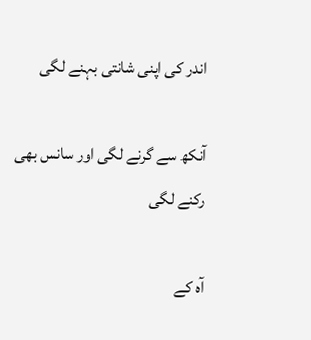اندر کی اپنی شانتی بہنے لگی

آنکھ سے گرنے لگی اور سانس بھی رکنے لگی

آہ کے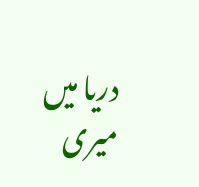دریا میں میری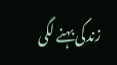زندگی بہنے لگی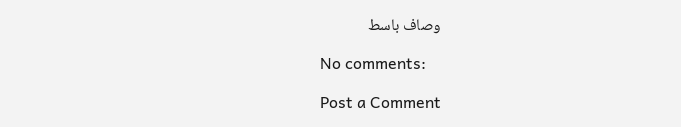وصاف باسط

No comments:

Post a Comment